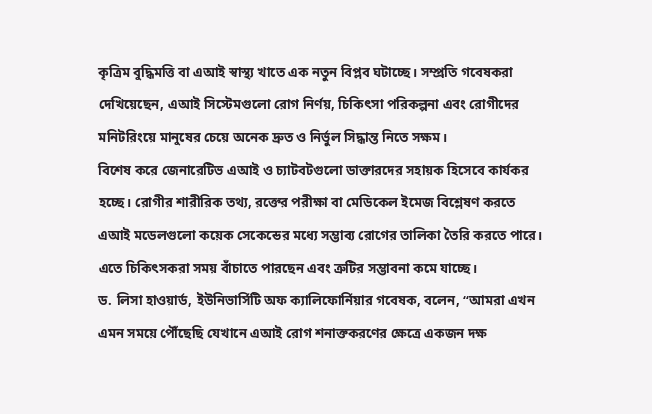কৃত্রিম বুদ্ধিমত্তি বা এআই স্বাস্থ্য খাতে এক নতুন বিপ্লব ঘটাচ্ছে। সম্প্রতি গবেষকরা দেখিয়েছেন, এআই সিস্টেমগুলো রোগ নির্ণয়, চিকিৎসা পরিকল্পনা এবং রোগীদের মনিটরিংয়ে মানুষের চেয়ে অনেক দ্রুত ও নির্ভুল সিদ্ধান্ত নিতে সক্ষম।
বিশেষ করে জেনারেটিভ এআই ও চ্যাটবটগুলো ডাক্তারদের সহায়ক হিসেবে কার্যকর হচ্ছে। রোগীর শারীরিক তথ্য, রক্তের পরীক্ষা বা মেডিকেল ইমেজ বিশ্লেষণ করতে এআই মডেলগুলো কয়েক সেকেন্ডের মধ্যে সম্ভাব্য রোগের তালিকা তৈরি করতে পারে। এতে চিকিৎসকরা সময় বাঁচাতে পারছেন এবং ত্রুটির সম্ভাবনা কমে যাচ্ছে।
ড. লিসা হাওয়ার্ড, ইউনিভার্সিটি অফ ক্যালিফোর্নিয়ার গবেষক, বলেন, “আমরা এখন এমন সময়ে পৌঁছেছি যেখানে এআই রোগ শনাক্তকরণের ক্ষেত্রে একজন দক্ষ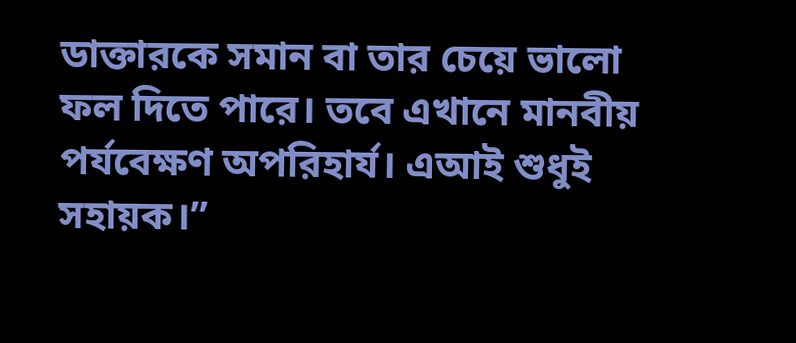ডাক্তারকে সমান বা তার চেয়ে ভালো ফল দিতে পারে। তবে এখানে মানবীয় পর্যবেক্ষণ অপরিহার্য। এআই শুধুই সহায়ক।”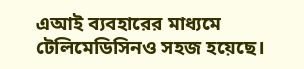এআই ব্যবহারের মাধ্যমে টেলিমেডিসিনও সহজ হয়েছে।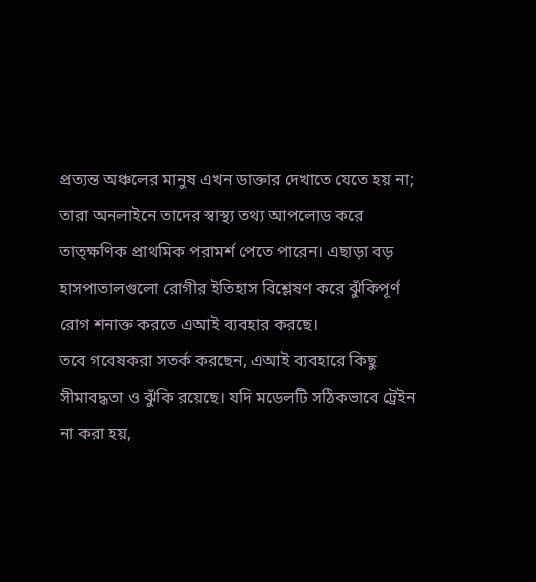প্রত্যন্ত অঞ্চলের মানুষ এখন ডাক্তার দেখাতে যেতে হয় না; তারা অনলাইনে তাদের স্বাস্থ্য তথ্য আপলোড করে তাত্ক্ষণিক প্রাথমিক পরামর্শ পেতে পারেন। এছাড়া বড় হাসপাতালগুলো রোগীর ইতিহাস বিশ্লেষণ করে ঝুঁকিপূর্ণ রোগ শনাক্ত করতে এআই ব্যবহার করছে।
তবে গবেষকরা সতর্ক করছেন, এআই ব্যবহারে কিছু সীমাবদ্ধতা ও ঝুঁকি রয়েছে। যদি মডেলটি সঠিকভাবে ট্রেইন না করা হয়,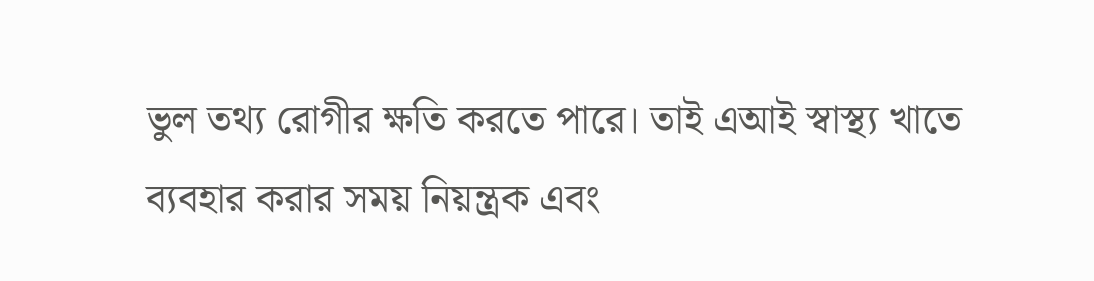ভুল তথ্য রোগীর ক্ষতি করতে পারে। তাই এআই স্বাস্থ্য খাতে ব্যবহার করার সময় নিয়ন্ত্রক এবং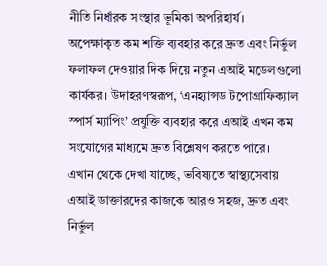নীতি নির্ধারক সংস্থার ভূমিকা অপরিহার্য।
অপেক্ষাকৃত কম শক্তি ব্যবহার করে দ্রুত এবং নির্ভুল ফলাফল দেওয়ার দিক দিয়ে নতুন এআই মডেলগুলো কার্যকর। উদাহরণস্বরূপ, ‘এনহ্যান্সড টপোগ্রাফিক্যাল স্পার্স ম্যাপিং’ প্রযুক্তি ব্যবহার করে এআই এখন কম সংযোগের মাধ্যমে দ্রুত বিশ্লেষণ করতে পারে।
এখান থেকে দেখা যাচ্ছে, ভবিষ্যতে স্বাস্থ্যসেবায় এআই ডাক্তারদের কাজকে আরও সহজ, দ্রুত এবং নির্ভুল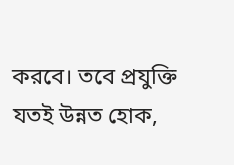করবে। তবে প্রযুক্তি যতই উন্নত হোক,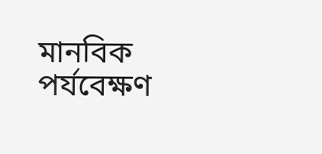মানবিক পর্যবেক্ষণ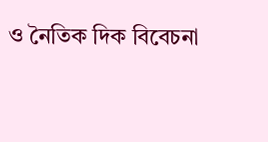ও নৈতিক দিক বিবেচনা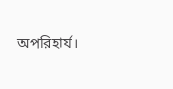অপরিহার্য।